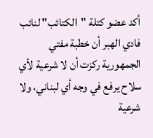أكد عضو كتلة "الكتائب" لنائب فادي الهبر أن خطبة مفتي الجمهورية ركزت أن لا شرعية لأي سلاح يرفع في وجه أي لبناني، ولا شرعية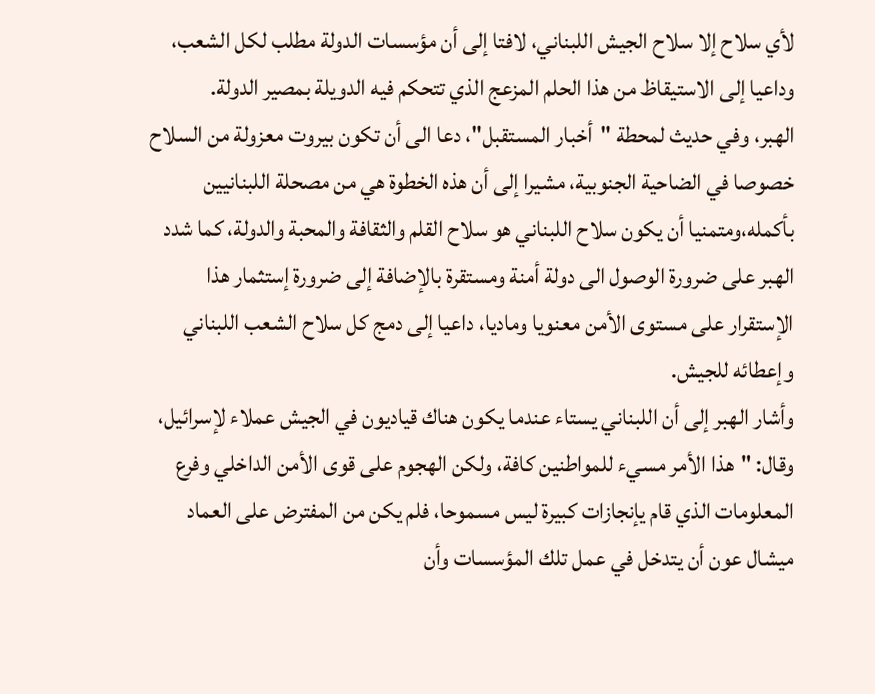لأي سلاح إلا سلاح الجيش اللبناني، لافتا إلى أن مؤسسات الدولة مطلب لكل الشعب، وداعيا إلى الاستيقاظ من هذا الحلم المزعج الذي تتحكم فيه الدويلة بمصير الدولة.
الهبر، وفي حديث لمحطة "أخبار المستقبل"، دعا الى أن تكون بيروت معزولة من السلاح خصوصا في الضاحية الجنوبية، مشيرا إلى أن هذه الخطوة هي من مصحلة اللبنانيين بأكمله،ومتمنيا أن يكون سلاح اللبناني هو سلاح القلم والثقافة والمحبة والدولة، كما شدد الهبر على ضرورة الوصول الى دولة أمنة ومستقرة بالإضافة إلى ضرورة إستثمار هذا الإستقرار على مستوى الأمن معنويا وماديا، داعيا إلى دمج كل سلاح الشعب اللبناني وإعطائه للجيش.
وأشار الهبر إلى أن اللبناني يستاء عندما يكون هناك قياديون في الجيش عملاء لإسرائيل، وقال: "هذا الأمر مسيء للمواطنين كافة، ولكن الهجوم على قوى الأمن الداخلي وفرع المعلومات الذي قام يإنجازات كبيرة ليس مسموحا، فلم يكن من المفترض على العماد ميشال عون أن يتدخل في عمل تلك المؤسسات وأن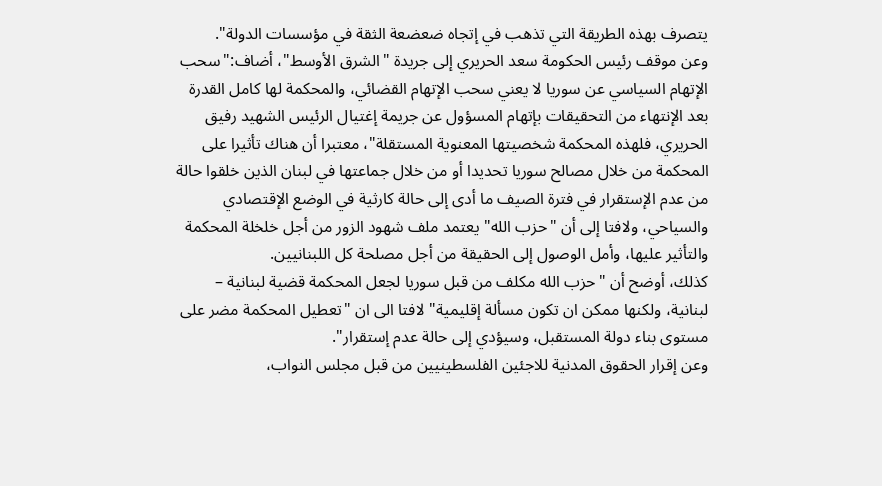يتصرف بهذه الطريقة التي تذهب في إتجاه ضعضعة الثقة في مؤسسات الدولة".
وعن موقف رئيس الحكومة سعد الحريري إلى جريدة "الشرق الأوسط"، أضاف:"سحب الإتهام السياسي عن سوريا لا يعني سحب الإتهام القضائي، والمحكمة لها كامل القدرة بعد الإنتهاء من التحقيقات بإتهام المسؤول عن جريمة إغتيال الرئيس الشهيد رفيق الحريري، فلهذه المحكمة شخصيتها المعنوية المستقلة"، معتبرا أن هناك تأثيرا على المحكمة من خلال مصالح سوريا تحديدا أو من خلال جماعتها في لبنان الذين خلقوا حالة من عدم الإستقرار في فترة الصيف ما أدى إلى حالة كارثية في الوضع الإقتصادي والسياحي، ولافتا إلى أن "حزب الله" يعتمد ملف شهود الزور من أجل خلخلة المحكمة والتأثير عليها، وأمل الوصول إلى الحقيقة من أجل مصلحة كل اللبنانيين.
كذلك، أوضح أن "حزب الله مكلف من قبل سوريا لجعل المحكمة قضية لبنانية – لبنانية، ولكنها ممكن ان تكون مسألة إقليمية" لافتا الى ان "تعطيل المحكمة مضر على مستوى بناء دولة المستقبل، وسيؤدي إلى حالة عدم إستقرار".
وعن إقرار الحقوق المدنية للاجئين الفلسطينيين من قبل مجلس النواب،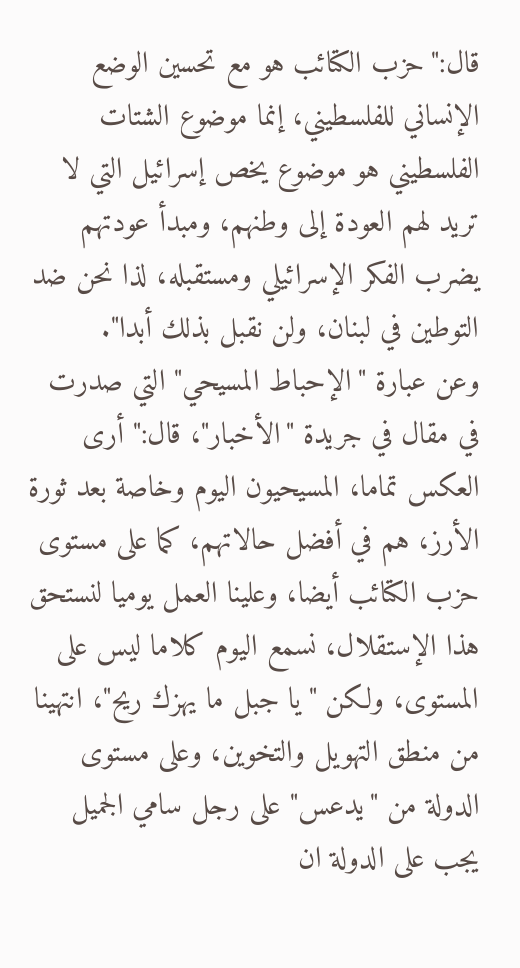قال:"حزب الكتائب هو مع تحسين الوضع الإنساني للفلسطيني، إنما موضوع الشتات الفلسطيني هو موضوع يخص إسرائيل التي لا تريد لهم العودة إلى وطنهم، ومبدأ عودتهم يضرب الفكر الإسرائيلي ومستقبله، لذا نحن ضد التوطين في لبنان، ولن نقبل بذلك أبدا".
وعن عبارة "الإحباط المسيحي" التي صدرت في مقال في جريدة "الأخبار"، قال:" أرى العكس تماما، المسيحيون اليوم وخاصة بعد ثورة الأرز، هم في أفضل حالاتهم، كما على مستوى حزب الكتائب أيضا، وعلينا العمل يوميا لنستحق هذا الإستقلال، نسمع اليوم كلاما ليس على المستوى، ولكن "يا جبل ما يهزك ريح"، انتهينا من منطق التهويل والتخوين، وعلى مستوى الدولة من "يدعس" على رجل سامي الجميل يجب على الدولة ان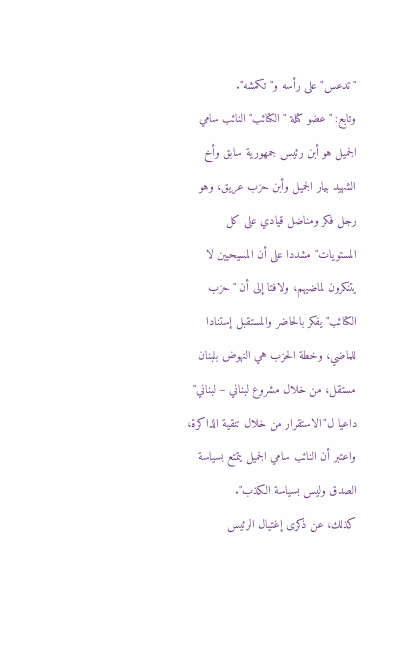"تدعس" على رأسه و"تكمشه".
وتابع: "عضو كتلة "الكتائب" النائب سامي الجميل هو أبن رئيس جمهورية سابق وأخ الشهيد بيار الجميل وأبن حزب عريق، وهو رجل فكر ومناضل قيادي على كل المستويات" مشددا على أن المسيحيين لا يتنكرون لماضيهم، ولافتا إلى أن "حزب الكتائب" يفكر بالحاضر والمستقبل إستنادا للماضي، وخطة الحزب هي النهوض بلبنان مستقل، من خلال مشروع لبناني – لبناني" داعيا ل"الاستقرار من خلال تنقية الذاكرة، واعتبر أن النائب سامي الجميل يتمتع بسياسة الصدق وليس بسياسة الكذب".
كذلك، عن ذكرى إغتيال الرئيس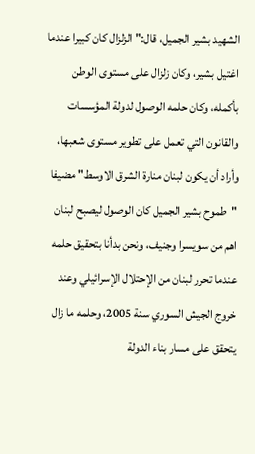الشهيد بشير الجميل، قال:" الزلزال كان كبيرا عندما اغتيل بشير، وكان زلزال على مستوى الوطن بأكمله، وكان حلمه الوصول لدولة المؤسسات والقانون التي تعمل على تطوير مستوى شعبها، وأراد أن يكون لبنان منارة الشرق الاوسط" مضيفا "طموح بشير الجميل كان الوصول ليصبح لبنان اهم من سويسرا وجنيف، ونحن بدأنا بتحقيق حلمه عندما تحرر لبنان من الإحتلال الإسرائيلي وعند خروج الجيش السوري سنة 2005، وحلمه ما زال يتحقق على مسار بناء الدولة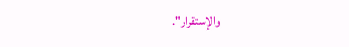والإستقرار".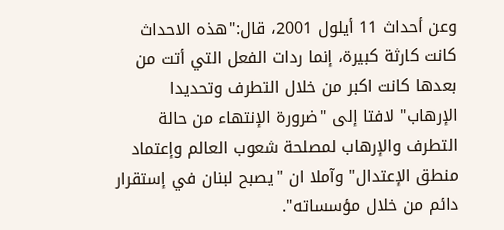وعن أحداث 11 أيلول 2001، قال:"هذه الاحداث كانت كارثة كبيرة، إنما ردات الفعل التي أتت من بعدها كانت اكبر من خلال التطرف وتحديدا الإرهاب" لافتا إلى "ضرورة الإنتهاء من حالة التطرف والإرهاب لمصلحة شعوب العالم وإعتماد منطق الإعتدال" وآملا ان "يصبح لبنان في إستقرار دائم من خلال مؤسساته".